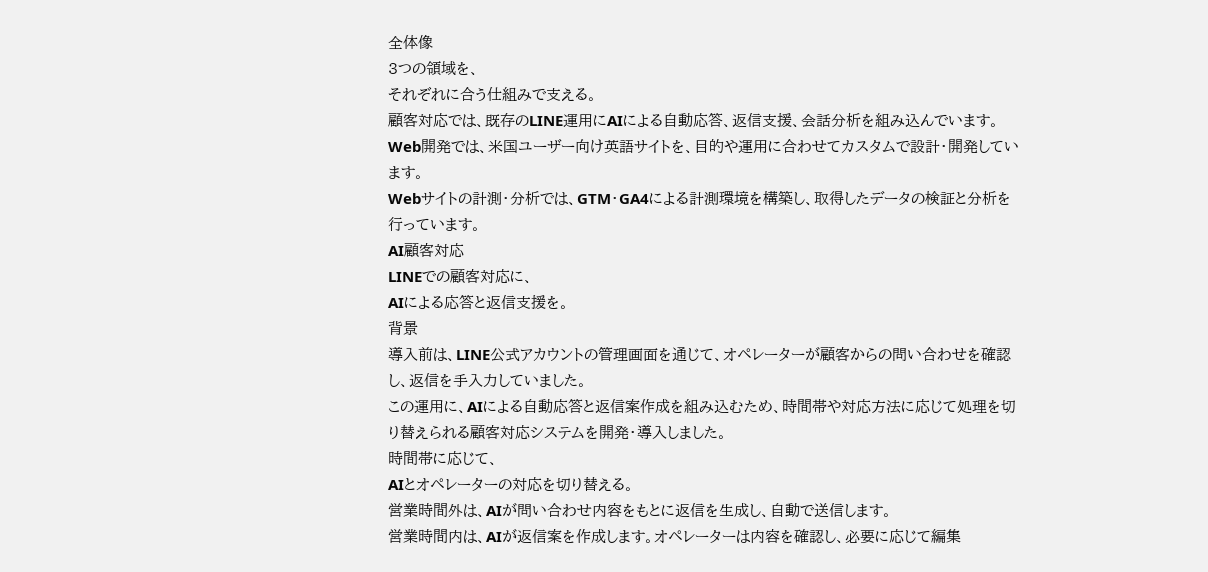全体像
3つの領域を、
それぞれに合う仕組みで支える。
顧客対応では、既存のLINE運用にAIによる自動応答、返信支援、会話分析を組み込んでいます。
Web開発では、米国ユーザー向け英語サイトを、目的や運用に合わせてカスタムで設計・開発しています。
Webサイトの計測・分析では、GTM・GA4による計測環境を構築し、取得したデータの検証と分析を行っています。
AI顧客対応
LINEでの顧客対応に、
AIによる応答と返信支援を。
背景
導入前は、LINE公式アカウントの管理画面を通じて、オペレーターが顧客からの問い合わせを確認し、返信を手入力していました。
この運用に、AIによる自動応答と返信案作成を組み込むため、時間帯や対応方法に応じて処理を切り替えられる顧客対応システムを開発・導入しました。
時間帯に応じて、
AIとオペレーターの対応を切り替える。
営業時間外は、AIが問い合わせ内容をもとに返信を生成し、自動で送信します。
営業時間内は、AIが返信案を作成します。オペレーターは内容を確認し、必要に応じて編集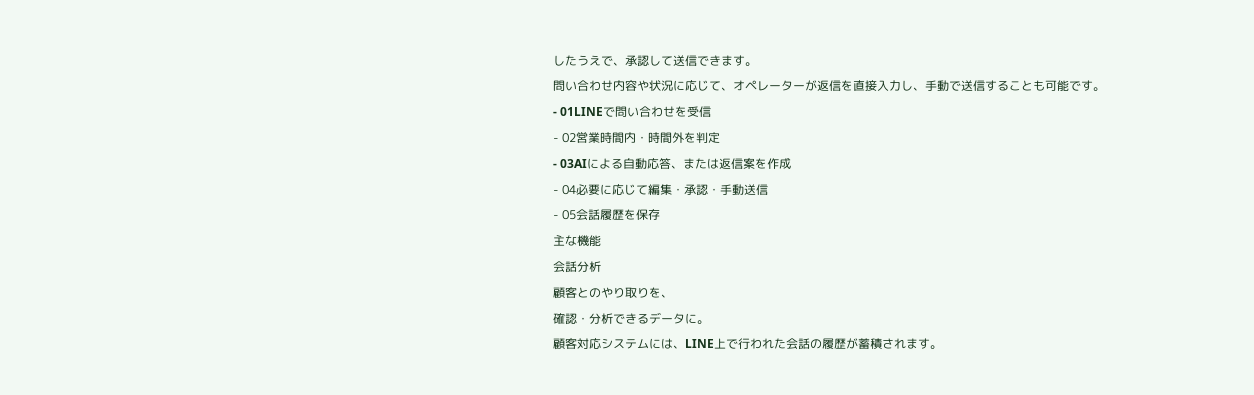したうえで、承認して送信できます。
問い合わせ内容や状況に応じて、オペレーターが返信を直接入力し、手動で送信することも可能です。
- 01LINEで問い合わせを受信
- 02営業時間内・時間外を判定
- 03AIによる自動応答、または返信案を作成
- 04必要に応じて編集・承認・手動送信
- 05会話履歴を保存
主な機能
会話分析
顧客とのやり取りを、
確認・分析できるデータに。
顧客対応システムには、LINE上で行われた会話の履歴が蓄積されます。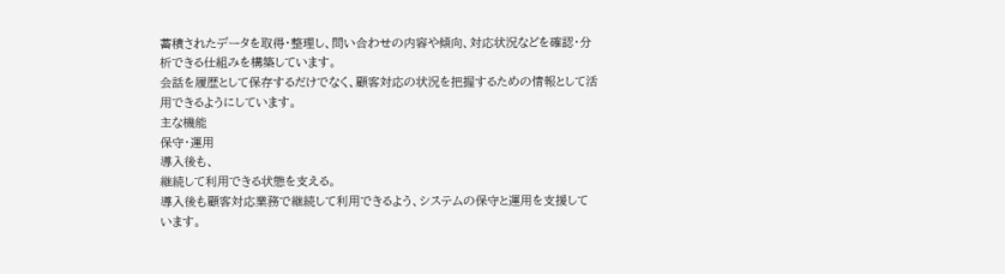蓄積されたデータを取得・整理し、問い合わせの内容や傾向、対応状況などを確認・分析できる仕組みを構築しています。
会話を履歴として保存するだけでなく、顧客対応の状況を把握するための情報として活用できるようにしています。
主な機能
保守・運用
導入後も、
継続して利用できる状態を支える。
導入後も顧客対応業務で継続して利用できるよう、システムの保守と運用を支援しています。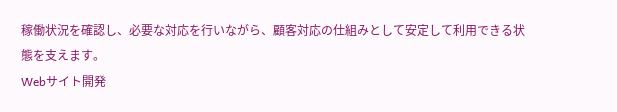稼働状況を確認し、必要な対応を行いながら、顧客対応の仕組みとして安定して利用できる状態を支えます。
Webサイト開発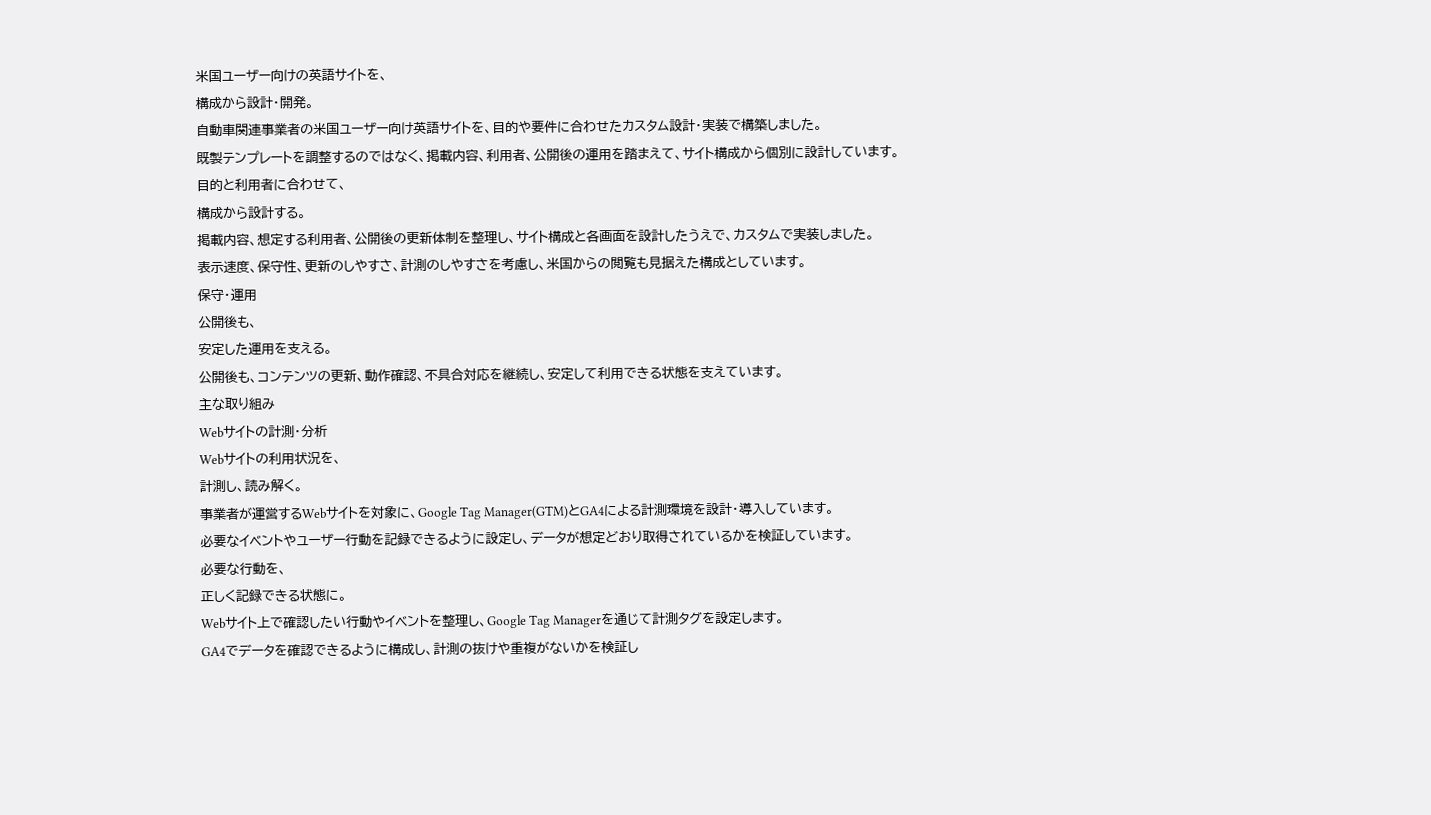米国ユーザー向けの英語サイトを、
構成から設計・開発。
自動車関連事業者の米国ユーザー向け英語サイトを、目的や要件に合わせたカスタム設計・実装で構築しました。
既製テンプレートを調整するのではなく、掲載内容、利用者、公開後の運用を踏まえて、サイト構成から個別に設計しています。
目的と利用者に合わせて、
構成から設計する。
掲載内容、想定する利用者、公開後の更新体制を整理し、サイト構成と各画面を設計したうえで、カスタムで実装しました。
表示速度、保守性、更新のしやすさ、計測のしやすさを考慮し、米国からの閲覧も見据えた構成としています。
保守・運用
公開後も、
安定した運用を支える。
公開後も、コンテンツの更新、動作確認、不具合対応を継続し、安定して利用できる状態を支えています。
主な取り組み
Webサイトの計測・分析
Webサイトの利用状況を、
計測し、読み解く。
事業者が運営するWebサイトを対象に、Google Tag Manager(GTM)とGA4による計測環境を設計・導入しています。
必要なイベントやユーザー行動を記録できるように設定し、データが想定どおり取得されているかを検証しています。
必要な行動を、
正しく記録できる状態に。
Webサイト上で確認したい行動やイベントを整理し、Google Tag Managerを通じて計測タグを設定します。
GA4でデータを確認できるように構成し、計測の抜けや重複がないかを検証し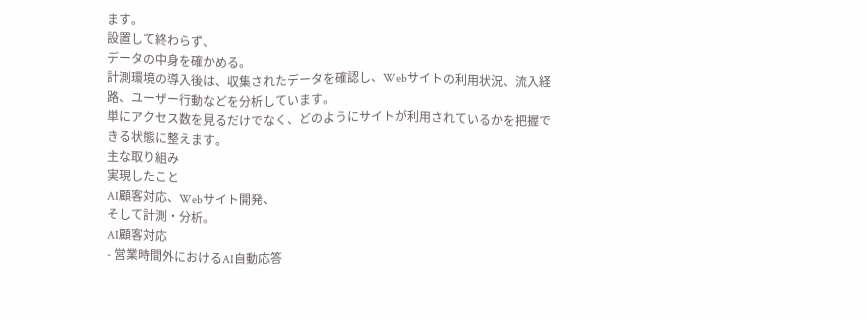ます。
設置して終わらず、
データの中身を確かめる。
計測環境の導入後は、収集されたデータを確認し、Webサイトの利用状況、流入経路、ユーザー行動などを分析しています。
単にアクセス数を見るだけでなく、どのようにサイトが利用されているかを把握できる状態に整えます。
主な取り組み
実現したこと
AI顧客対応、Webサイト開発、
そして計測・分析。
AI顧客対応
- 営業時間外におけるAI自動応答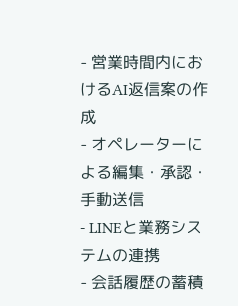- 営業時間内におけるAI返信案の作成
- オペレーターによる編集・承認・手動送信
- LINEと業務システムの連携
- 会話履歴の蓄積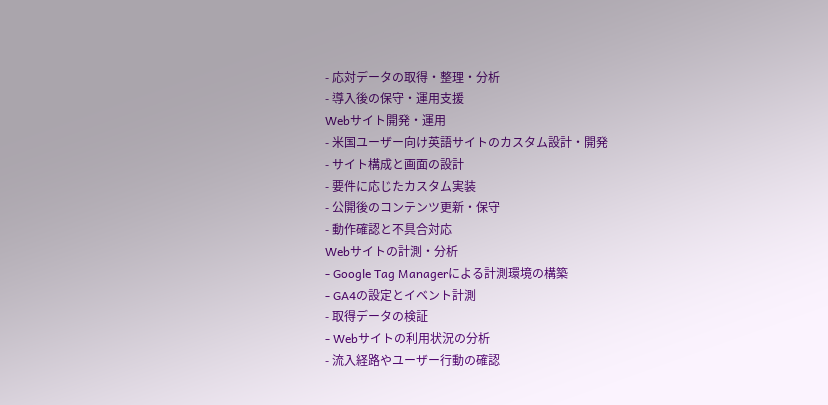- 応対データの取得・整理・分析
- 導入後の保守・運用支援
Webサイト開発・運用
- 米国ユーザー向け英語サイトのカスタム設計・開発
- サイト構成と画面の設計
- 要件に応じたカスタム実装
- 公開後のコンテンツ更新・保守
- 動作確認と不具合対応
Webサイトの計測・分析
- Google Tag Managerによる計測環境の構築
- GA4の設定とイベント計測
- 取得データの検証
- Webサイトの利用状況の分析
- 流入経路やユーザー行動の確認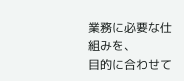業務に必要な仕組みを、
目的に合わせて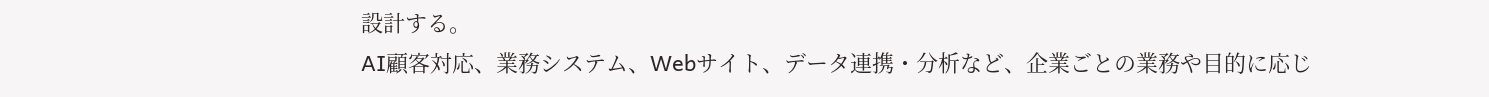設計する。
AI顧客対応、業務システム、Webサイト、データ連携・分析など、企業ごとの業務や目的に応じ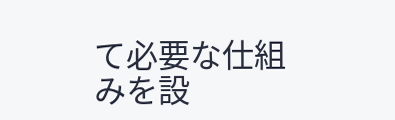て必要な仕組みを設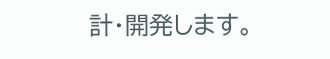計・開発します。